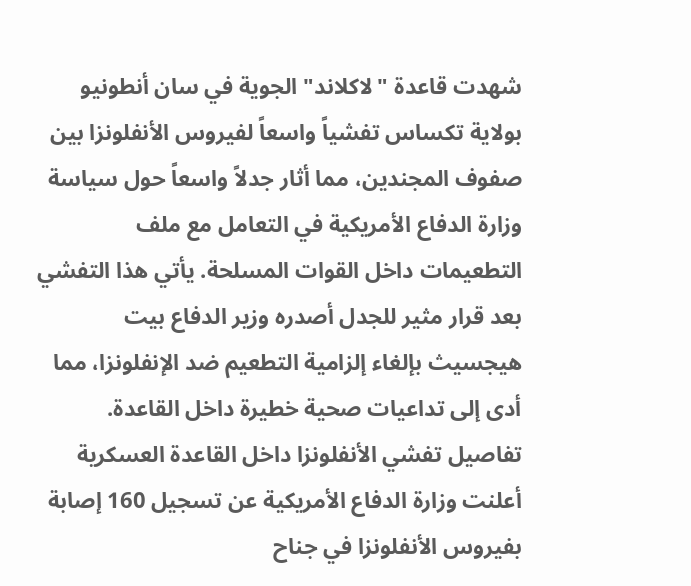شهدت قاعدة "لاكلاند" الجوية في سان أنطونيو بولاية تكساس تفشياً واسعاً لفيروس الأنفلونزا بين صفوف المجندين، مما أثار جدلاً واسعاً حول سياسة وزارة الدفاع الأمريكية في التعامل مع ملف التطعيمات داخل القوات المسلحة. يأتي هذا التفشي بعد قرار مثير للجدل أصدره وزير الدفاع بيت هيجسيث بإلغاء إلزامية التطعيم ضد الإنفلونزا، مما أدى إلى تداعيات صحية خطيرة داخل القاعدة.
تفاصيل تفشي الأنفلونزا داخل القاعدة العسكرية
أعلنت وزارة الدفاع الأمريكية عن تسجيل 160 إصابة بفيروس الأنفلونزا في جناح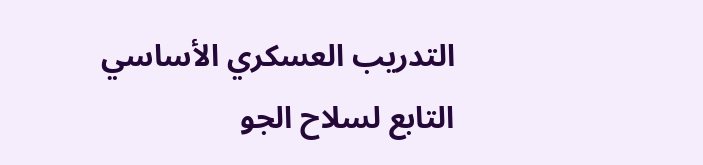التدريب العسكري الأساسي التابع لسلاح الجو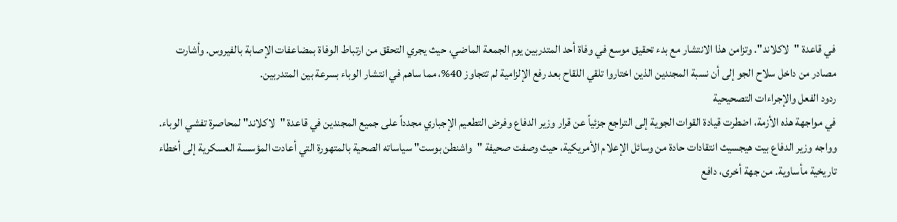في قاعدة "لاكلاند". وتزامن هذا الانتشار مع بدء تحقيق موسع في وفاة أحد المتدربين يوم الجمعة الماضي، حيث يجري التحقق من ارتباط الوفاة بمضاعفات الإصابة بالفيروس. وأشارت مصادر من داخل سلاح الجو إلى أن نسبة المجندين الذين اختاروا تلقي اللقاح بعد رفع الإلزامية لم تتجاوز 40%، مما ساهم في انتشار الوباء بسرعة بين المتدربين.
ردود الفعل والإجراءات التصحيحية
في مواجهة هذه الأزمة، اضطرت قيادة القوات الجوية إلى التراجع جزئياً عن قرار وزير الدفاع وفرض التطعيم الإجباري مجدداً على جميع المجندين في قاعدة "لاكلاند" لمحاصرة تفشي الوباء. وواجه وزير الدفاع بيت هيجسيث انتقادات حادة من وسائل الإعلام الأمريكية، حيث وصفت صحيفة "واشنطن بوست" سياساته الصحية بالمتهورة التي أعادت المؤسسة العسكرية إلى أخطاء تاريخية مأساوية. من جهة أخرى، دافع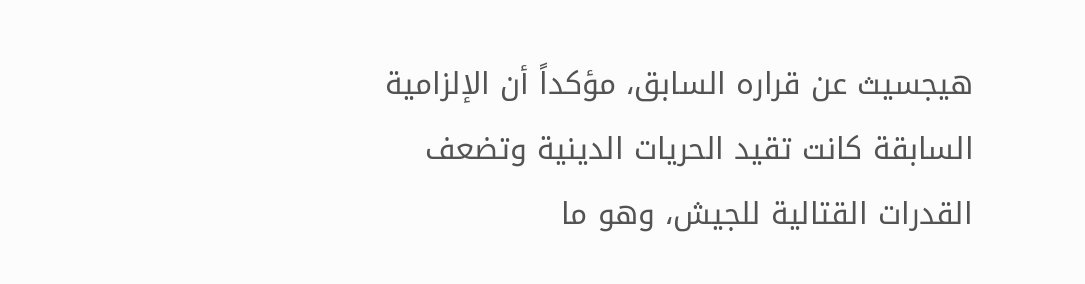هيجسيث عن قراره السابق، مؤكداً أن الإلزامية السابقة كانت تقيد الحريات الدينية وتضعف القدرات القتالية للجيش، وهو ما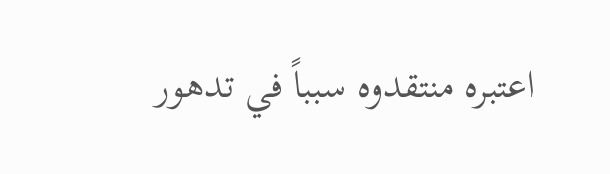اعتبره منتقدوه سبباً في تدهور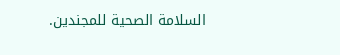السلامة الصحية للمجندين.